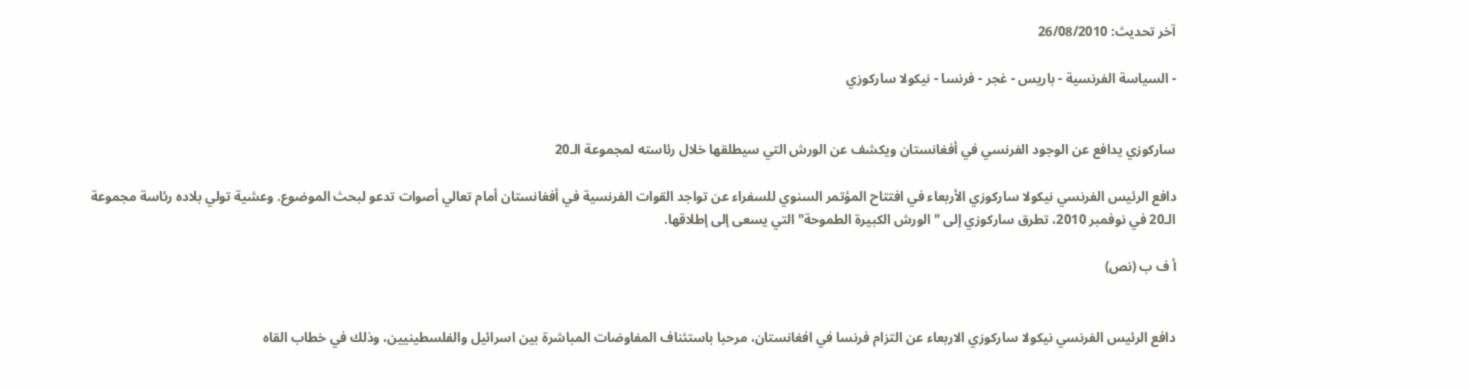آخر تحديث: 26/08/2010

- السياسة الفرنسية - باريس - غجر - فرنسا - نيكولا ساركوزي


ساركوزي يدافع عن الوجود الفرنسي في أفغانستان ويكشف عن الورش التي سيطلقها خلال رئاسته لمجموعة الـ20

دافع الرئيس الفرنسي نيكولا ساركوزي الأربعاء في افتتاح المؤتمر السنوي للسفراء عن تواجد القوات الفرنسية في أفغانستان أمام تعالي أصوات تدعو لبحث الموضوع. وعشية تولي بلاده رئاسة مجموعة الـ20 في نوفمبر 2010، تطرق ساركوزي إلى "الورش الكبيرة الطموحة" التي يسعى إلى إطلاقها.

أ ف ب (نص)


دافع الرئيس الفرنسي نيكولا ساركوزي الاربعاء عن التزام فرنسا في افغانستان، مرحبا باستئناف المفاوضات المباشرة بين اسرائيل والفلسطينيين، وذلك في خطاب القاه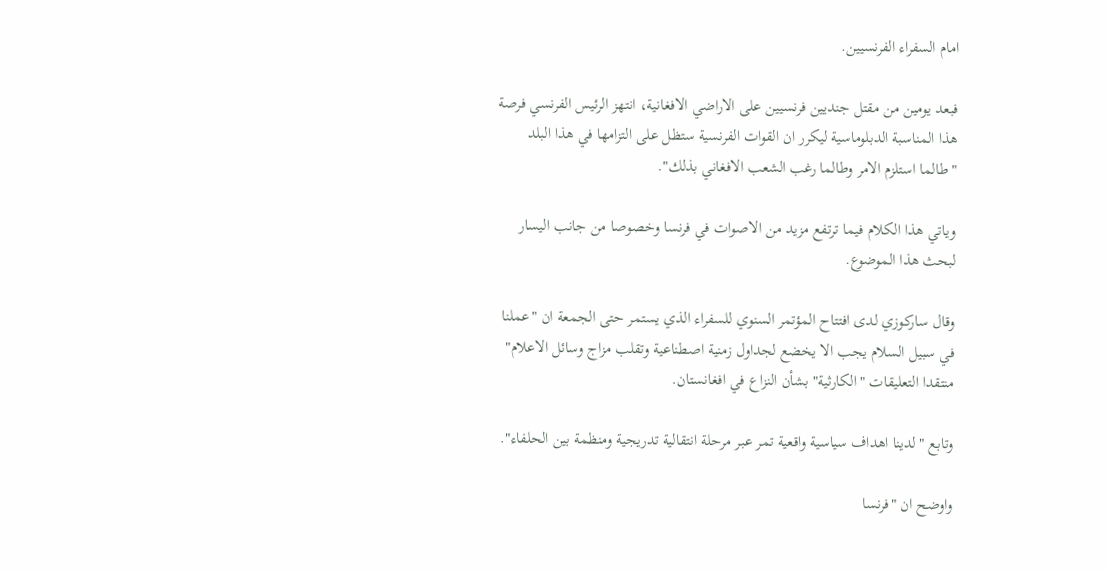امام السفراء الفرنسيين.

فبعد يومين من مقتل جنديين فرنسيين على الاراضي الافغانية، انتهز الرئيس الفرنسي فرصة هذا المناسبة الدبلوماسية ليكرر ان القوات الفرنسية ستظل على التزامها في هذا البلد "طالما استلزم الامر وطالما رغب الشعب الافغاني بذلك".

وياتي هذا الكلام فيما ترتفع مزيد من الاصوات في فرنسا وخصوصا من جانب اليسار لبحث هذا الموضوع.

وقال ساركوزي لدى افتتاح المؤتمر السنوي للسفراء الذي يستمر حتى الجمعة ان "عملنا في سبيل السلام يجب الا يخضع لجداول زمنية اصطناعية وتقلب مزاج وسائل الاعلام" منتقدا التعليقات "الكارثية" بشأن النزاع في افغانستان.

وتابع "لدينا اهداف سياسية واقعية تمر عبر مرحلة انتقالية تدريجية ومنظمة بين الحلفاء".

واوضح ان "فرنسا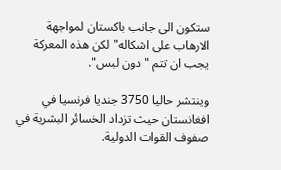ستكون الى جانب باكستان لمواجهة الارهاب على اشكاله" لكن هذه المعركة يجب ان تتم "دون لبس".

وينتشر حاليا 3750 جنديا فرنسيا في افغانستان حيث تزداد الخسائر البشرية في صفوف القوات الدولية.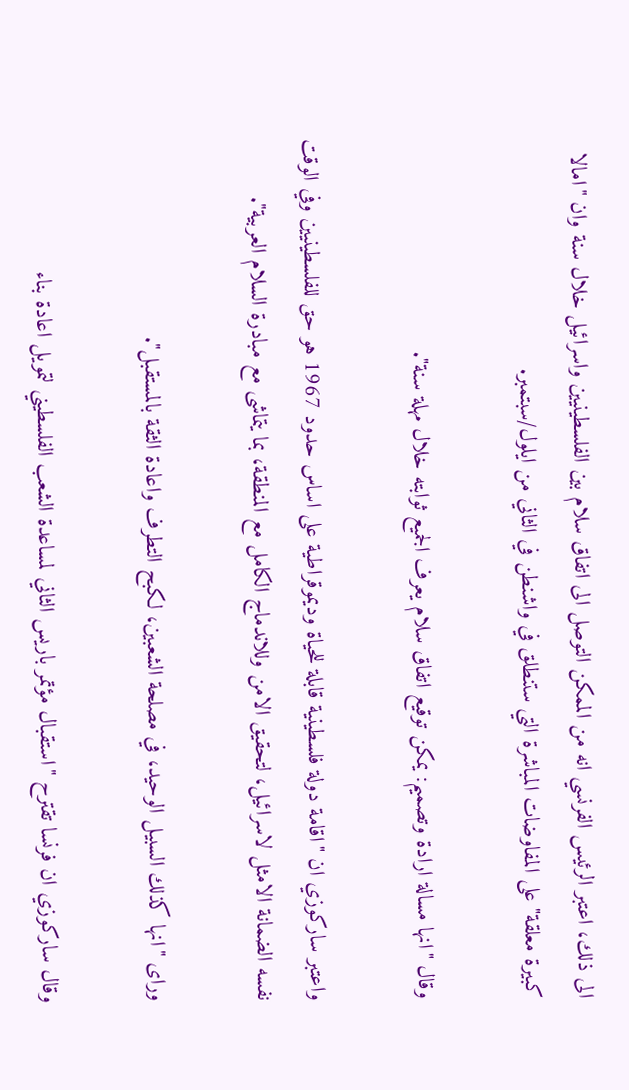الى ذلك، اعتبر الرئيس الفرنسي انه من الممكن التوصل الى اتفاق سلام بين الفلسطينيين واسرائيل خلال سنة وان "امالا كبيرة معلقة" على المفاوضات المباشرة التي ستنطلق في واشنطن في الثاني من ايلول/سبتمبر.

وقال "انها مسالة ارادة وتصميم: يمكن توقيع اتفاق سلام يعرف الجميع ثوابته خلال مهلة سنة".

واعتبر ساركوزي ان "اقامة دولة فلسطينية قابلة للحياة وديموقراطية على اساس حدود 1967 هو حق للفلسطينيين وفي الوقت نفسه الضمانة الامثل لاسرائيل، لتحقيق الامن وللاندماج الكامل مع المنطقة، بما يتماشى مع مبادرة السلام العربية".

وراى "انها كذلك السبيل الوحيد، في مصلحة الشعبين، لكبح التطرف واعادة الثقة بالمستقبل".

وقال ساركوزي ان فرنسا تقترح "استقبال مؤتمر باريس الثاني لمساعدة الشعب الفلسطيني لتمويل اعادة بناء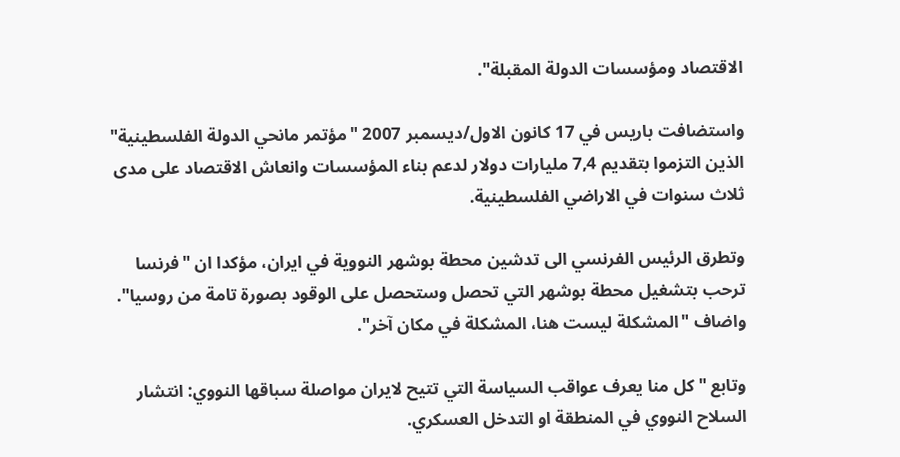الاقتصاد ومؤسسات الدولة المقبلة".

واستضافت باريس في 17 كانون الاول/ديسمبر 2007 "مؤتمر مانحي الدولة الفلسطينية" الذين التزموا بتقديم 7,4 مليارات دولار لدعم بناء المؤسسات وانعاش الاقتصاد على مدى ثلاث سنوات في الاراضي الفلسطينية.

وتطرق الرئيس الفرنسي الى تدشين محطة بوشهر النووية في ايران، مؤكدا ان "فرنسا ترحب بتشغيل محطة بوشهر التي تحصل وستحصل على الوقود بصورة تامة من روسيا". واضاف "المشكلة ليست هنا، المشكلة في مكان آخر".

وتابع "كل منا يعرف عواقب السياسة التي تتيح لايران مواصلة سباقها النووي: انتشار السلاح النووي في المنطقة او التدخل العسكري.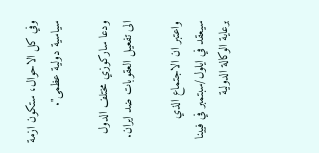وفي كل الاحوال، ستكون ازمة سياسية دولية عظمى".

ودعا ساركوزي مختلف الدول الى تفعيل العقوبات ضد ايران.

واعتبر ان الاجتماع الذي سيعقد في ايلول/سبتمبر في فيينا برعاية الوكالة الدولية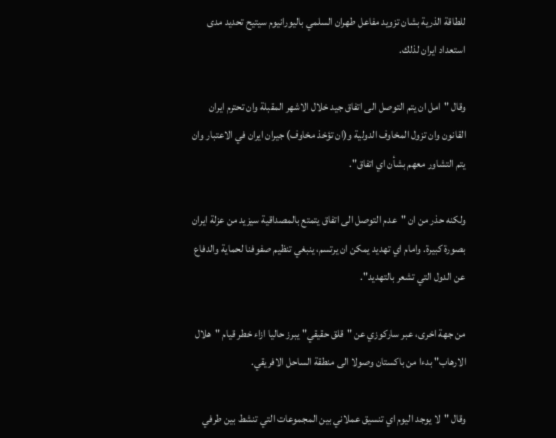للطاقة الذرية بشان تزويد مفاعل طهران السلمي باليورانيوم سيتيح تحديد مدى استعداد ايران لذلك.

وقال "امل ان يتم التوصل الى اتفاق جيد خلال الاشهر المقبلة وان تحترم ايران القانون وان تزول المخاوف الدولية و(ان تؤخذ مخاوف) جيران ايران في الاعتبار وان يتم التشاور معهم بشأن اي اتفاق".

ولكنه حذر من ان "عدم التوصل الى اتفاق يتمتع بالمصداقية سيزيد من عزلة ايران بصورة كبيرة. وامام اي تهديد يمكن ان يرتسم، ينبغي تنظيم صفوفنا لحماية والدفاع عن الدول التي تشعر بالتهديد".

من جهة اخرى، عبر ساركوزي عن "قلق حقيقي" يبرز حاليا ازاء خطر قيام "هلال الارهاب" بدءا من باكستان وصولا الى منطقة الساحل الافريقي.

وقال "لا يوجد اليوم اي تنسيق عملاني بين المجموعات التي تنشط بين طرفي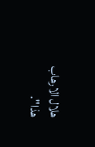هلال الارهاب هذا".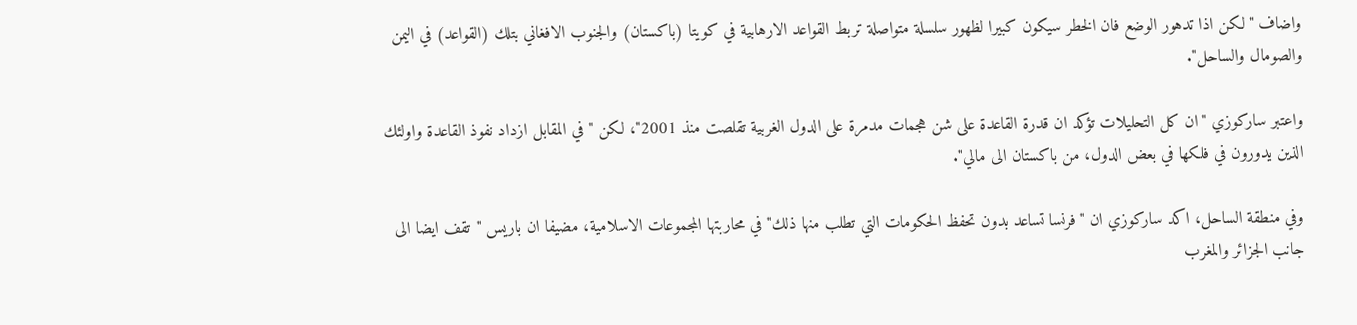واضاف "لكن اذا تدهور الوضع فان الخطر سيكون كبيرا لظهور سلسلة متواصلة تربط القواعد الارهابية في كويتا (باكستان) والجنوب الافغاني بتلك (القواعد) في اليمن والصومال والساحل".

واعتبر ساركوزي "ان كل التحليلات تؤكد ان قدرة القاعدة على شن هجمات مدمرة على الدول الغربية تقلصت منذ 2001"، لكن "في المقابل ازداد نفوذ القاعدة واولئك الذين يدورون في فلكها في بعض الدول، من باكستان الى مالي".

وفي منطقة الساحل، اكد ساركوزي ان "فرنسا تساعد بدون تحفظ الحكومات التي تطلب منها ذلك" في محاربتها المجموعات الاسلامية، مضيفا ان باريس "تقف ايضا الى جانب الجزائر والمغرب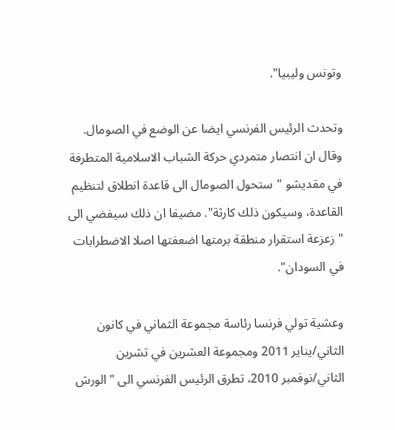وتونس وليبيا".

وتحدث الرئيس الفرنسي ايضا عن الوضع في الصومال. وقال ان انتصار متمردي حركة الشباب الاسلامية المتطرفة في مقديشو "ستحول الصومال الى قاعدة انطلاق لتنظيم القاعدة، وسيكون ذلك كارثة". مضيفا ان ذلك سيفضي الى "زعزعة استقرار منطقة برمتها اضعفتها اصلا الاضطرابات في السودان".

وعشية تولي فرنسا رئاسة مجموعة الثماني في كانون الثاني/يناير 2011 ومجموعة العشرين في تشرين الثاني/نوفمبر 2010، تطرق الرئيس الفرنسي الى "الورش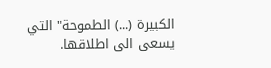الكبيرة (...) الطموحة" التي يسعى الى اطلاقها.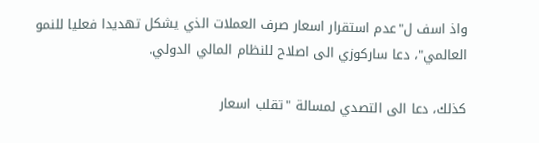واذ اسف ل"عدم استقرار اسعار صرف العملات الذي يشكل تهديدا فعليا للنمو العالمي"، دعا ساركوزي الى اصلاح للنظام المالي الدولي.

كذلك، دعا الى التصدي لمسالة "تقلب اسعار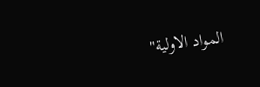المواد الاولية"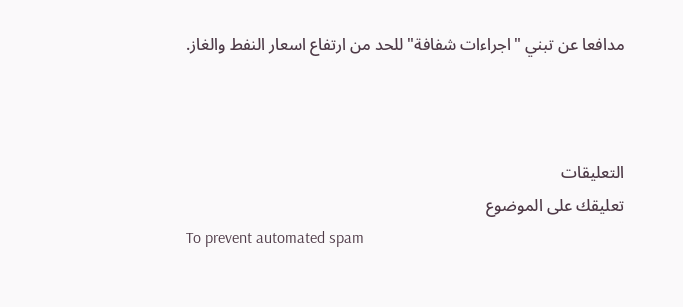مدافعا عن تبني "اجراءات شفافة" للحد من ارتفاع اسعار النفط والغاز.



التعليقات
تعليقك على الموضوع
To prevent automated spam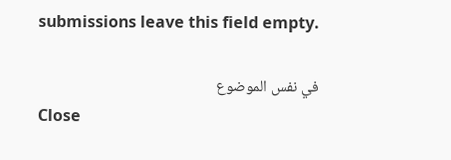submissions leave this field empty.

في نفس الموضوع
Close